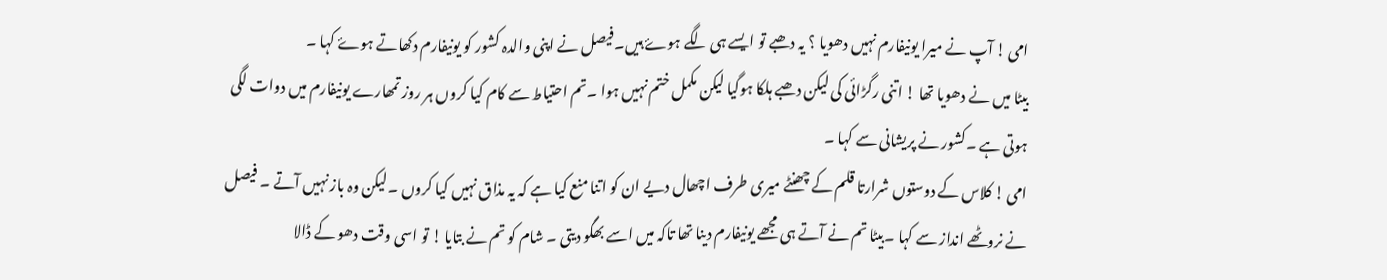امی ! آپ نے میرا یونیفارم نہیں دھویا ؟ یہ دھبے تو ایسے ہی لگے ہوۓ ہیں۔فیصل نے اپنی والدہ کشور کو یونیفارم دکھاتے ہوۓ کہا ۔
بیٹا میں نے دھویا تھا ! اتنی رگڑائی کی لیکن دھبے ہلکا ہوگیا لیکن مکمل ختم نہیں ہوا ۔تم احتیاط سے کام کیا کروں ہر روز تمھارے یونیفارم میں دوات لگی ہوتی ہے ۔کشور نے پریشانی سے کہا ۔
امی ! کلاس کے دوستوں شرارتا قلم کے چھنٹے میری طرف اچھال دیے ان کو اتنا منع کیا ہے کہ یہ مذاق نہیں کیا کروں ۔لیکن وہ باز نہیں آتے ۔ فیصل نے نروٹھے انداز سے کہا ۔بیٹا تم نے آتے ہی مجھے یونیفارم دینا تھا تاکہ میں اسے بھگو دیتی ۔ شام کو تم نے بتایا ! تو اسی وقت دھو کے ڈالا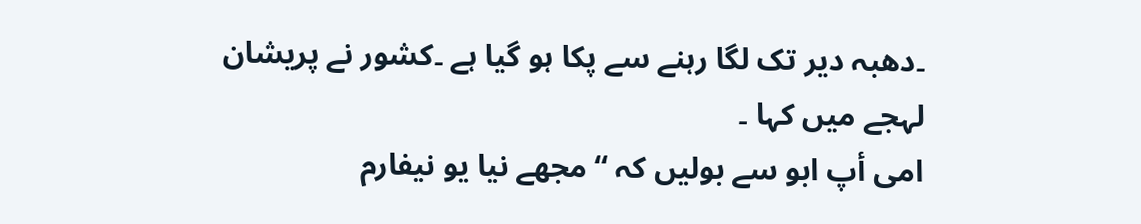۔دھبہ دیر تک لگا رہنے سے پکا ہو گیا ہے ۔کشور نے پریشان لہجے میں کہا ۔
امی أپ ابو سے بولیں کہ “مجھے نیا یو نیفارم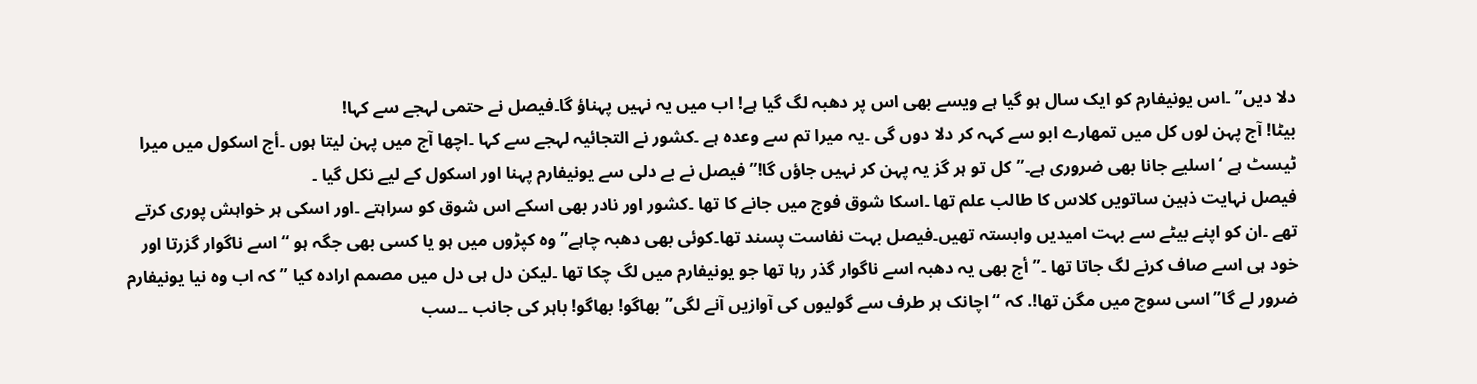دلا دیں” ۔اس یونیفارم کو ایک سال ہو گیا ہے ویسے بھی اس پر دھبہ لگ گیا ہے! اب میں یہ نہیں پہناؤ گا۔فیصل نے حتمی لہجے سے کہا!
بیٹا! آج پہن لوں کل میں تمھارے ابو سے کہہ کر دلا دوں گی ۔یہ میرا تم سے وعدہ ہے ۔کشور نے التجائیہ لہجے سے کہا ۔اچھا آج میں پہن لیتا ہوں ۔أج اسکول میں میرا ٹیسٹ ہے ‘اسلیے جانا بھی ضروری ہے۔”کل تو ہر گز یہ پہن کر نہیں جاؤں گا!”فیصل نے بے دلی سے یونیفارم پہنا اور اسکول کے لیے نکل گیا ۔
فیصل نہایت ذہین ساتویں کلاس کا طالب علم تھا ۔اسکا شوق فوج میں جانے کا تھا ۔کشور اور نادر بھی اسکے اس شوق کو سراہتے ۔اور اسکی ہر خواہش پوری کرتے تھے ۔ان کو اپنے بیٹے سے بہت امیدیں وابستہ تھیں۔فیصل بہت نفاست پسند تھا۔کوئی بھی دھبہ چاہے” وہ کپڑوں میں ہو یا کسی بھی جگہ ہو “اسے ناگوار گزرتا اور خود ہی اسے صاف کرنے لگ جاتا تھا ۔” أج بھی یہ دھبہ اسے ناگوار گذر رہا تھا جو یونیفارم میں لگ چکا تھا ۔لیکن دل ہی دل میں مصمم ارادہ کیا ” کہ اب وہ نیا یونیفارم ضرور لے گا”اسی سوچ میں مگن تھا!. کہ “اچانک ہر طرف سے گولیوں کی آوازیں آنے لگی”بھاگو! بھاگو! باہر کی جانب ۔۔سب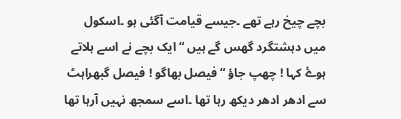بچے چیخ رہے تھے ۔جیسے قیامت آگئی ہو ۔اسکول میں دہشتگرد گھس گے ہیں “ایک بچے نے اسے ہلاتے ہوۓ کہا ! چھپ جاؤ “فیصل بھاگو ! فیصل گبھراہٹ سے ادھر ادھر دیکھ رہا تھا ۔اسے سمجھ نہیں آرہا تھا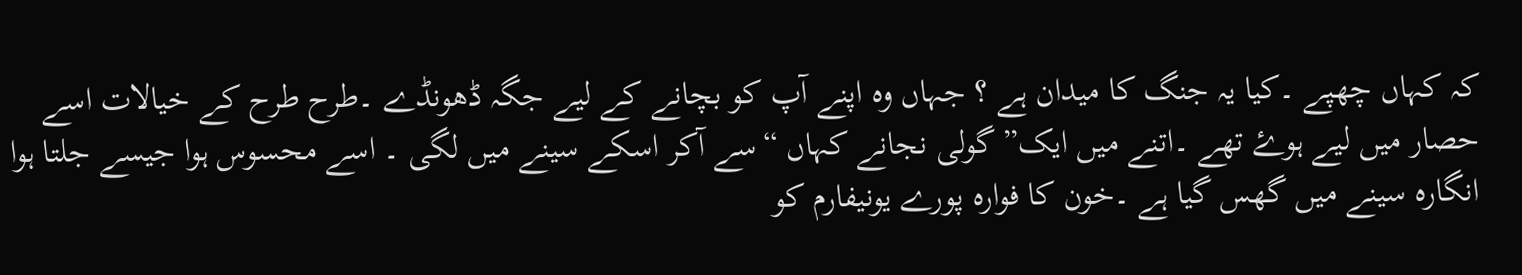کہ کہاں چھپے ۔کیا یہ جنگ کا میدان ہے ؟ جہاں وہ اپنے آپ کو بچانے کے لیے جگہ ڈھونڈے ۔طرح طرح کے خیالات اسے حصار میں لیے ہوۓ تھے ۔اتنے میں ایک” گولی نجانے کہاں “سے آکر اسکے سینے میں لگی ۔ اسے محسوس ہوا جیسے جلتا ہوا انگارہ سینے میں گھس گیا ہے ۔خون کا فوارہ پورے یونیفارم کو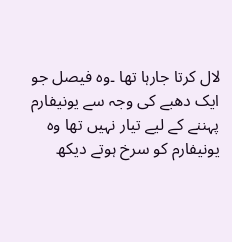لال کرتا جارہا تھا ۔وہ فیصل جو ایک دھبے کی وجہ سے یونیفارم پہننے کے لیے تیار نہیں تھا وہ یونیفارم کو سرخ ہوتے دیکھ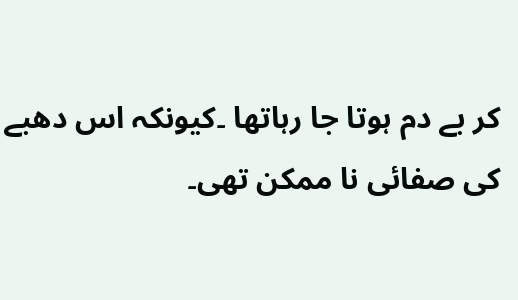کر بے دم ہوتا جا رہاتھا ۔کیونکہ اس دھبے کی صفائی نا ممکن تھی۔